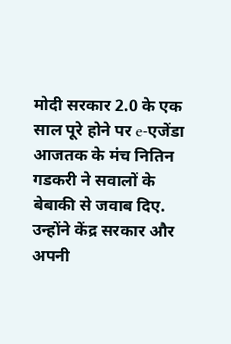मोदी सरकार 2.0 के एक साल पूरे होने पर e-एजेंडा आजतक के मंच नितिन गडकरी ने सवालों के बेबाकी से जवाब दिए. उन्होंने केंद्र सरकार और अपनी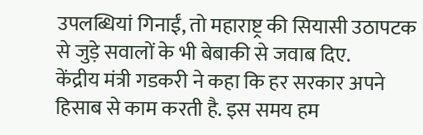उपलब्धियां गिनाईं, तो महाराष्ट्र की सियासी उठापटक से जुड़े सवालों के भी बेबाकी से जवाब दिए.
केंद्रीय मंत्री गडकरी ने कहा कि हर सरकार अपने हिसाब से काम करती है. इस समय हम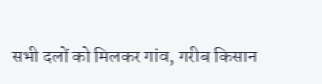सभी दलों को मिलकर गांव, गरीब किसान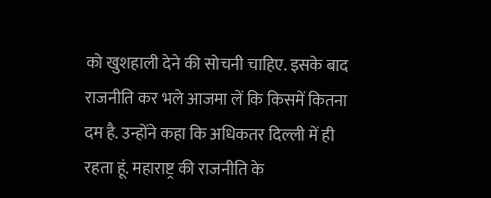को खुशहाली देने की सोचनी चाहिए. इसके बाद राजनीति कर भले आजमा लें कि किसमें कितना दम है. उन्होंने कहा कि अधिकतर दिल्ली में ही रहता हूं. महाराष्ट्र की राजनीति के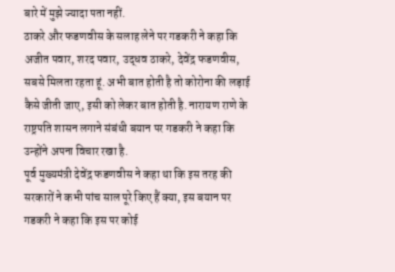बारे में मुझे ज्यादा पता नहीं.
ठाकरे और फडणवीस के सलाह लेने पर गडकरी ने कहा कि अजीत पवार, शरद पवार, उद्धव ठाकरे, देवेंद्र फडणवीस, सबसे मिलता रहता हूं. अभी बात होती है तो कोरोना की लड़ाई कैसे जीती जाए, इसी को लेकर बात होती है. नारायण राणे के राष्ट्रपति शासन लगाने संबंधी बयान पर गडकरी ने कहा कि उन्होंने अपना विचार रखा है.
पूर्व मुख्यमंत्री देवेंद्र फडणवीस ने कहा था कि इस तरह की सरकारों ने कभी पांच साल पूरे किए हैं क्या, इस बयान पर गडकरी ने कहा कि इस पर कोई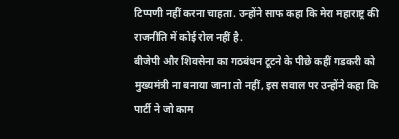टिप्पणी नहीं करना चाहता. उन्होंने साफ कहा कि मेरा महाराष्ट्र की राजनीति में कोई रोल नहीं है.
बीजेपी और शिवसेना का गठबंधन टूटने के पीछे कहीं गडकरी को मुख्यमंत्री ना बनाया जाना तो नहीं, इस सवाल पर उन्होंने कहा कि पार्टी ने जो काम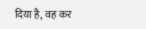दिया है, वह कर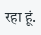रहा हूं.